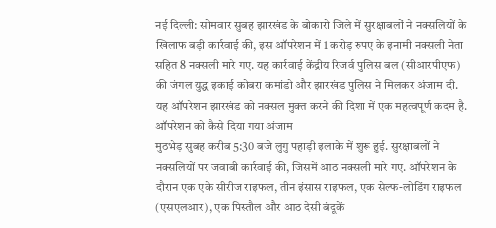नई दिल्ली: सोमवार सुबह झारखंड के बोकारो जिले में सुरक्षाबलों ने नक्सलियों के खिलाफ बड़ी कार्रवाई की, इस ऑपरेशन में 1 करोड़ रुपए के इनामी नक्सली नेता सहित 8 नक्सली मारे गए. यह कार्रवाई केंद्रीय रिजर्व पुलिस बल (सीआरपीएफ) की जंगल युद्ध इकाई कोबरा कमांडो और झारखंड पुलिस ने मिलकर अंजाम दी. यह ऑपरेशन झारखंड को नक्सल मुक्त करने की दिशा में एक महत्वपूर्ण कदम है.
ऑपरेशन को कैसे दिया गया अंजाम
मुठभेड़ सुबह करीब 5:30 बजे लुगु पहाड़ी इलाके में शुरू हुई. सुरक्षाबलों ने नक्सलियों पर जवाबी कार्रवाई की, जिसमें आठ नक्सली मारे गए. ऑपरेशन के दौरान एक एके सीरीज राइफल, तीन इंसास राइफल, एक सेल्फ-लोडिंग राइफल (एसएलआर), एक पिस्तौल और आठ देसी बंदूकें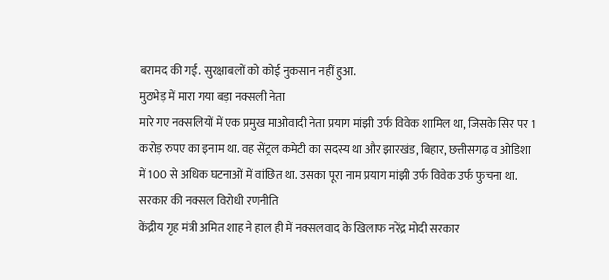बरामद की गईं. सुरक्षाबलों को कोई नुकसान नहीं हुआ.
मुठभेड़ में मारा गया बड़ा नक्सली नेता
मारे गए नक्सलियों में एक प्रमुख माओवादी नेता प्रयाग मांझी उर्फ विवेक शामिल था, जिसके सिर पर 1 करोड़ रुपए का इनाम था. वह सेंट्रल कमेटी का सदस्य था और झारखंड, बिहार, छत्तीसगढ़ व ओडिशा में 100 से अधिक घटनाओं में वांछित था. उसका पूरा नाम प्रयाग मांझी उर्फ विवेक उर्फ फुचना था.
सरकार की नक्सल विरोधी रणनीति
केंद्रीय गृह मंत्री अमित शाह ने हाल ही में नक्सलवाद के खिलाफ नरेंद्र मोदी सरकार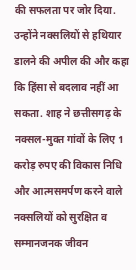की सफलता पर जोर दिया. उन्होंने नक्सलियों से हथियार डालने की अपील की और कहा कि हिंसा से बदलाव नहीं आ सकता. शाह ने छत्तीसगढ़ के नक्सल-मुक्त गांवों के लिए 1 करोड़ रुपए की विकास निधि और आत्मसमर्पण करने वाले नक्सलियों को सुरक्षित व सम्मानजनक जीवन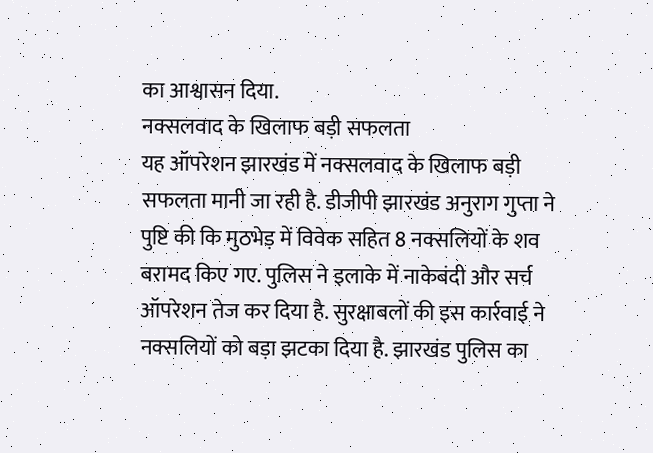का आश्वासन दिया.
नक्सलवाद के खिलाफ बड़ी सफलता
यह ऑपरेशन झारखंड में नक्सलवाद के खिलाफ बड़ी सफलता मानी जा रही है. डीजीपी झारखंड अनुराग गुप्ता ने पुष्टि की कि मुठभेड़ में विवेक सहित 8 नक्सलियों के शव बरामद किए गए. पुलिस ने इलाके में नाकेबंदी और सर्च ऑपरेशन तेज कर दिया है. सुरक्षाबलों की इस कार्रवाई ने नक्सलियों को बड़ा झटका दिया है. झारखंड पुलिस का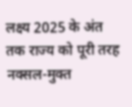लक्ष्य 2025 के अंत तक राज्य को पूरी तरह नक्सल-मुक्त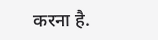करना है.